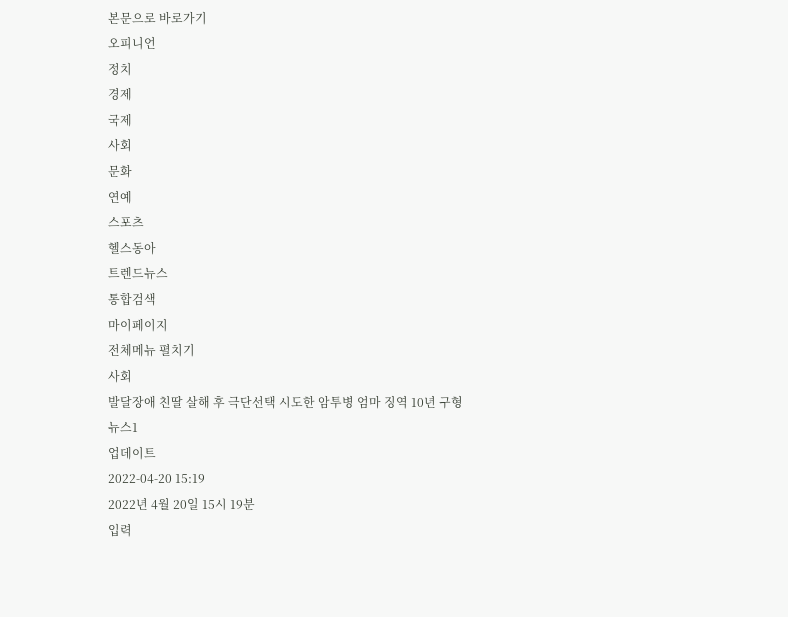본문으로 바로가기
오피니언
정치
경제
국제
사회
문화
연예
스포츠
헬스동아
트렌드뉴스
통합검색
마이페이지
전체메뉴 펼치기
사회
발달장애 친딸 살해 후 극단선택 시도한 암투병 엄마 징역 10년 구형
뉴스1
업데이트
2022-04-20 15:19
2022년 4월 20일 15시 19분
입력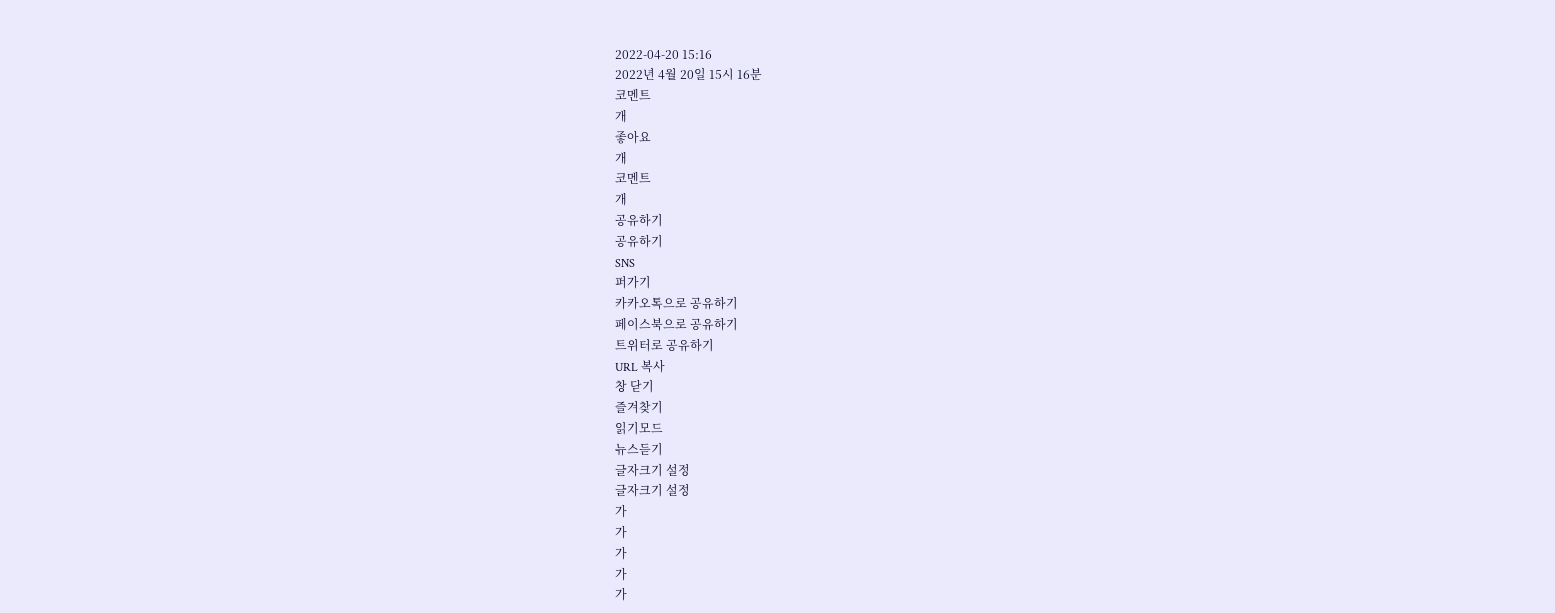2022-04-20 15:16
2022년 4월 20일 15시 16분
코멘트
개
좋아요
개
코멘트
개
공유하기
공유하기
SNS
퍼가기
카카오톡으로 공유하기
페이스북으로 공유하기
트위터로 공유하기
URL 복사
창 닫기
즐겨찾기
읽기모드
뉴스듣기
글자크기 설정
글자크기 설정
가
가
가
가
가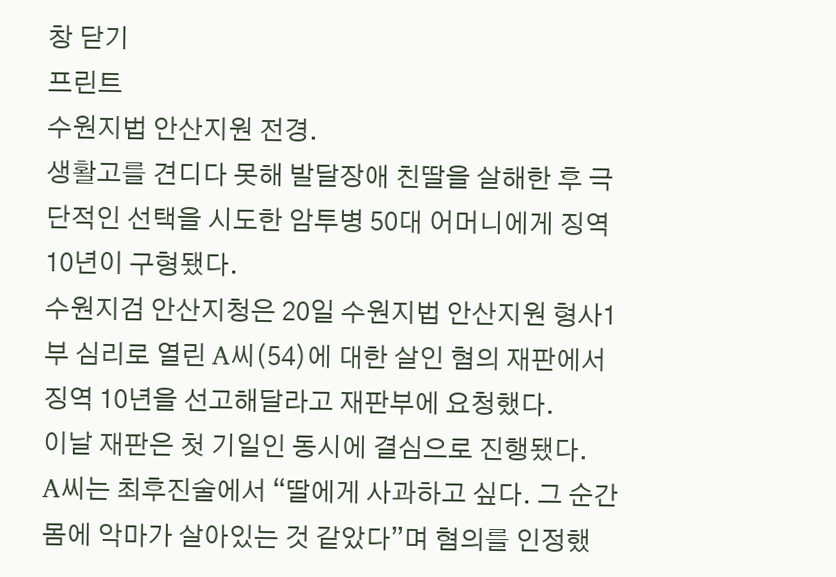창 닫기
프린트
수원지법 안산지원 전경.
생활고를 견디다 못해 발달장애 친딸을 살해한 후 극단적인 선택을 시도한 암투병 50대 어머니에게 징역 10년이 구형됐다.
수원지검 안산지청은 20일 수원지법 안산지원 형사1부 심리로 열린 A씨(54)에 대한 살인 혐의 재판에서 징역 10년을 선고해달라고 재판부에 요청했다.
이날 재판은 첫 기일인 동시에 결심으로 진행됐다.
A씨는 최후진술에서 “딸에게 사과하고 싶다. 그 순간 몸에 악마가 살아있는 것 같았다”며 혐의를 인정했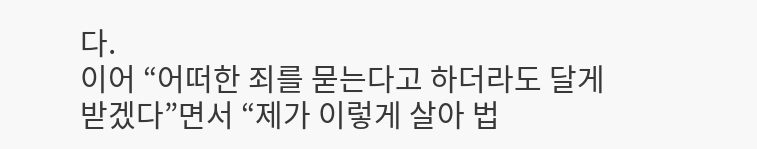다.
이어 “어떠한 죄를 묻는다고 하더라도 달게 받겠다”면서 “제가 이렇게 살아 법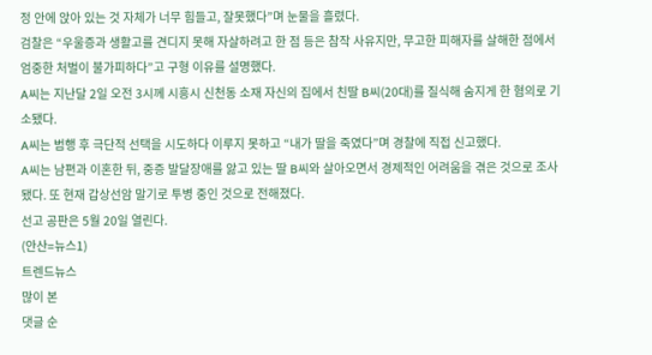정 안에 앉아 있는 것 자체가 너무 힘들고, 잘못했다”며 눈물을 흘렸다.
검찰은 “우울증과 생활고를 견디지 못해 자살하려고 한 점 등은 참작 사유지만, 무고한 피해자를 살해한 점에서 엄중한 처벌이 불가피하다”고 구형 이유를 설명했다.
A씨는 지난달 2일 오전 3시께 시흥시 신천동 소재 자신의 집에서 친딸 B씨(20대)를 질식해 숨지게 한 혐의로 기소됐다.
A씨는 범행 후 극단적 선택을 시도하다 이루지 못하고 “내가 딸을 죽였다”며 경찰에 직접 신고했다.
A씨는 남편과 이혼한 뒤, 중증 발달장애를 앓고 있는 딸 B씨와 살아오면서 경제적인 어려움을 겪은 것으로 조사됐다. 또 현재 갑상선암 말기로 투병 중인 것으로 전해졌다.
선고 공판은 5월 20일 열린다.
(안산=뉴스1)
트렌드뉴스
많이 본
댓글 순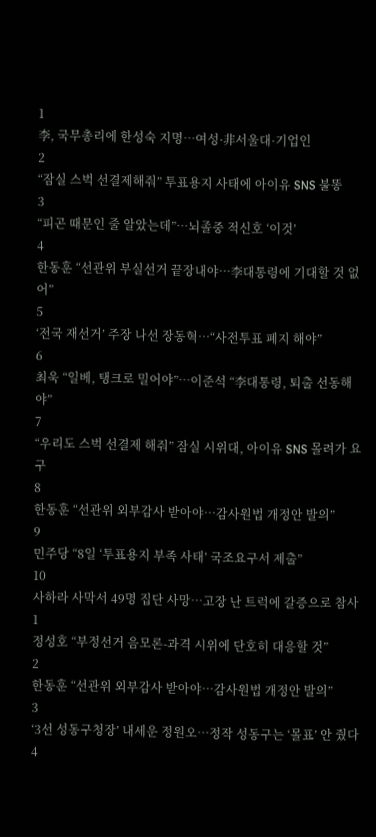1
李, 국무총리에 한성숙 지명…여성·非서울대·기업인
2
“잠실 스벅 선결제해줘” 투표용지 사태에 아이유 SNS 불똥
3
“피곤 때문인 줄 알았는데”…뇌졸중 적신호 ‘이것’
4
한동훈 “선관위 부실선거 끝장내야…李대통령에 기대할 것 없어”
5
‘전국 재선거’ 주장 나선 장동혁…“사전투표 폐지 해야”
6
최욱 “일베, 탱크로 밀어야”…이준석 “李대통령, 퇴출 선동해야”
7
“우리도 스벅 선결제 해줘” 잠실 시위대, 아이유 SNS 몰려가 요구
8
한동훈 “선관위 외부감사 받아야…감사원법 개정안 발의”
9
민주당 “8일 ‘투표용지 부족 사태’ 국조요구서 제출”
10
사하라 사막서 49명 집단 사망…고장 난 트럭에 갈증으로 참사
1
정성호 “부정선거 음모론-과격 시위에 단호히 대응할 것”
2
한동훈 “선관위 외부감사 받아야…감사원법 개정안 발의”
3
‘3선 성동구청장’ 내세운 정원오…정작 성동구는 ‘몰표’ 안 줬다
4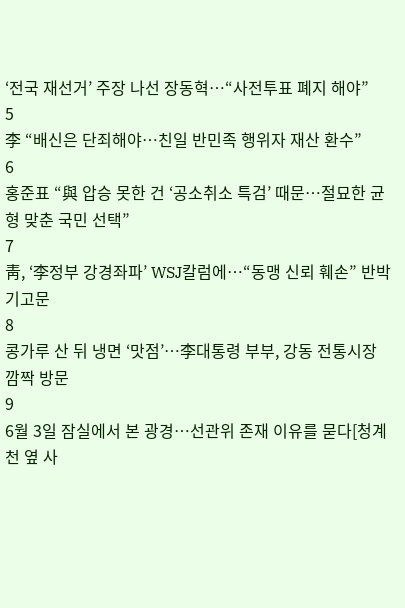‘전국 재선거’ 주장 나선 장동혁…“사전투표 폐지 해야”
5
李 “배신은 단죄해야…친일 반민족 행위자 재산 환수”
6
홍준표 “與 압승 못한 건 ‘공소취소 특검’ 때문…절묘한 균형 맞춘 국민 선택”
7
靑, ‘李정부 강경좌파’ WSJ칼럼에…“동맹 신뢰 훼손” 반박 기고문
8
콩가루 산 뒤 냉면 ‘맛점’…李대통령 부부, 강동 전통시장 깜짝 방문
9
6월 3일 잠실에서 본 광경…선관위 존재 이유를 묻다[청계천 옆 사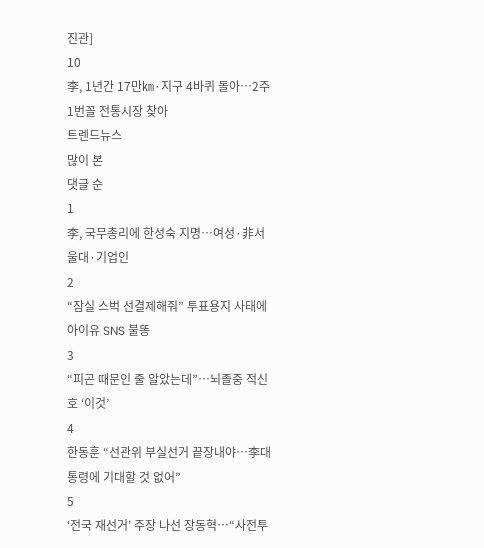진관]
10
李, 1년간 17만㎞·지구 4바퀴 돌아…2주 1번꼴 전통시장 찾아
트렌드뉴스
많이 본
댓글 순
1
李, 국무총리에 한성숙 지명…여성·非서울대·기업인
2
“잠실 스벅 선결제해줘” 투표용지 사태에 아이유 SNS 불똥
3
“피곤 때문인 줄 알았는데”…뇌졸중 적신호 ‘이것’
4
한동훈 “선관위 부실선거 끝장내야…李대통령에 기대할 것 없어”
5
‘전국 재선거’ 주장 나선 장동혁…“사전투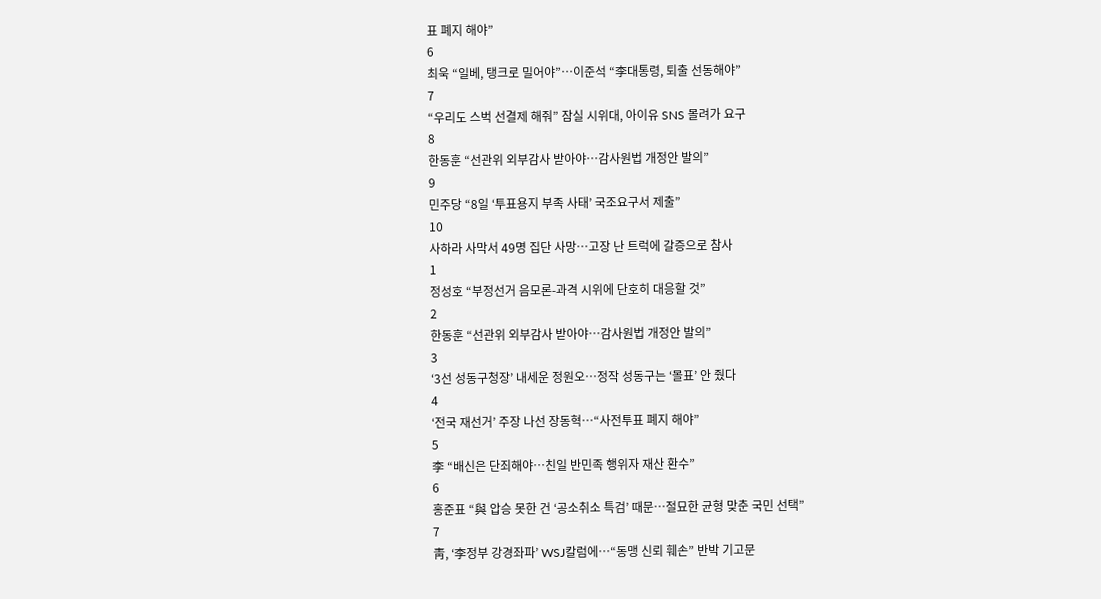표 폐지 해야”
6
최욱 “일베, 탱크로 밀어야”…이준석 “李대통령, 퇴출 선동해야”
7
“우리도 스벅 선결제 해줘” 잠실 시위대, 아이유 SNS 몰려가 요구
8
한동훈 “선관위 외부감사 받아야…감사원법 개정안 발의”
9
민주당 “8일 ‘투표용지 부족 사태’ 국조요구서 제출”
10
사하라 사막서 49명 집단 사망…고장 난 트럭에 갈증으로 참사
1
정성호 “부정선거 음모론-과격 시위에 단호히 대응할 것”
2
한동훈 “선관위 외부감사 받아야…감사원법 개정안 발의”
3
‘3선 성동구청장’ 내세운 정원오…정작 성동구는 ‘몰표’ 안 줬다
4
‘전국 재선거’ 주장 나선 장동혁…“사전투표 폐지 해야”
5
李 “배신은 단죄해야…친일 반민족 행위자 재산 환수”
6
홍준표 “與 압승 못한 건 ‘공소취소 특검’ 때문…절묘한 균형 맞춘 국민 선택”
7
靑, ‘李정부 강경좌파’ WSJ칼럼에…“동맹 신뢰 훼손” 반박 기고문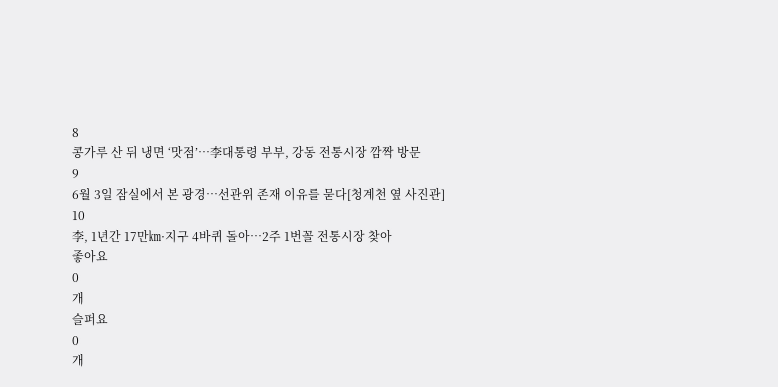8
콩가루 산 뒤 냉면 ‘맛점’…李대통령 부부, 강동 전통시장 깜짝 방문
9
6월 3일 잠실에서 본 광경…선관위 존재 이유를 묻다[청계천 옆 사진관]
10
李, 1년간 17만㎞·지구 4바퀴 돌아…2주 1번꼴 전통시장 찾아
좋아요
0
개
슬퍼요
0
개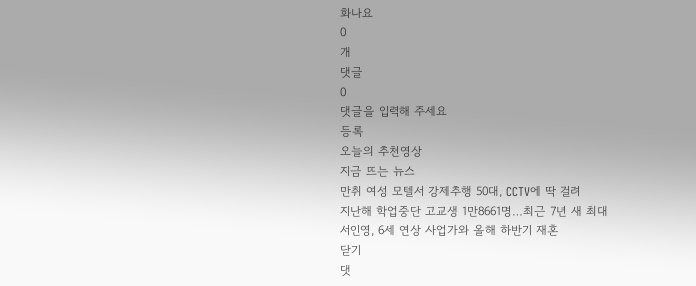화나요
0
개
댓글
0
댓글을 입력해 주세요
등록
오늘의 추천영상
지금 뜨는 뉴스
만취 여성 모텔서 강제추행 50대, CCTV에 딱 걸려
지난해 학업중단 고교생 1만8661명…최근 7년 새 최대
서인영, 6세 연상 사업가와 올해 하반기 재혼
닫기
댓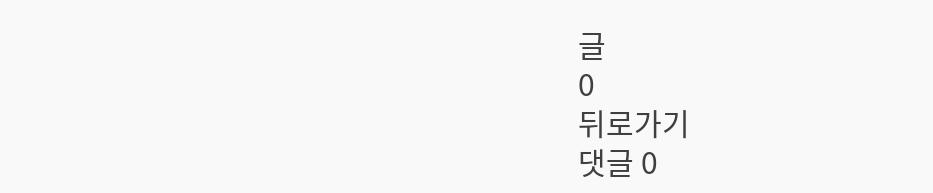글
0
뒤로가기
댓글 0